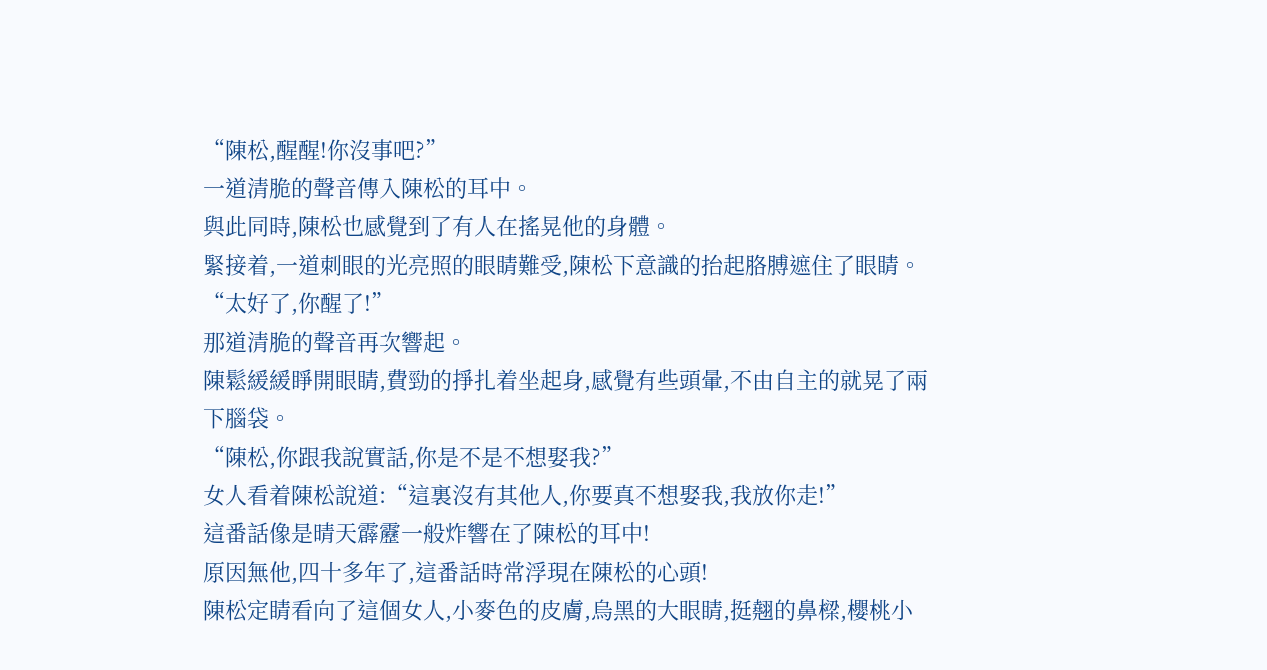“陳松,醒醒!你沒事吧?”
一道清脆的聲音傳入陳松的耳中。
與此同時,陳松也感覺到了有人在搖晃他的身體。
緊接着,一道刺眼的光亮照的眼睛難受,陳松下意識的抬起胳膊遮住了眼睛。
“太好了,你醒了!”
那道清脆的聲音再次響起。
陳鬆緩緩睜開眼睛,費勁的掙扎着坐起身,感覺有些頭暈,不由自主的就晃了兩下腦袋。
“陳松,你跟我說實話,你是不是不想娶我?”
女人看着陳松說道:“這裏沒有其他人,你要真不想娶我,我放你走!”
這番話像是晴天霹靂一般炸響在了陳松的耳中!
原因無他,四十多年了,這番話時常浮現在陳松的心頭!
陳松定睛看向了這個女人,小麥色的皮膚,烏黑的大眼睛,挺翹的鼻樑,櫻桃小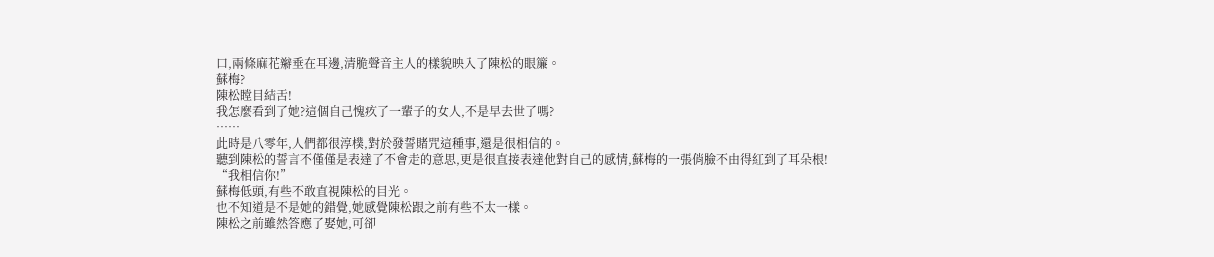口,兩條麻花辮垂在耳邊,清脆聲音主人的樣貌映入了陳松的眼簾。
蘇梅?
陳松瞠目結舌!
我怎麼看到了她?這個自己愧疚了一輩子的女人,不是早去世了嗎?
……
此時是八零年,人們都很淳樸,對於發誓賭咒這種事,還是很相信的。
聽到陳松的誓言不僅僅是表達了不會走的意思,更是很直接表達他對自己的感情,蘇梅的一張俏臉不由得紅到了耳朵根!
“我相信你!”
蘇梅低頭,有些不敢直視陳松的目光。
也不知道是不是她的錯覺,她感覺陳松跟之前有些不太一樣。
陳松之前雖然答應了娶她,可卻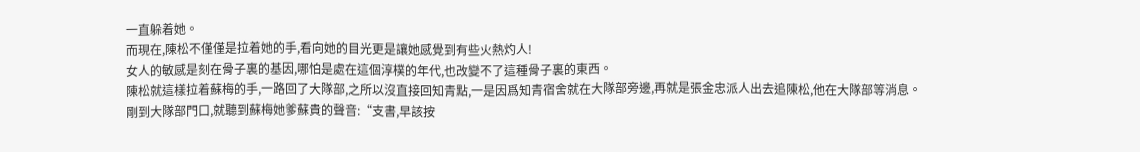一直躲着她。
而現在,陳松不僅僅是拉着她的手,看向她的目光更是讓她感覺到有些火熱灼人!
女人的敏感是刻在骨子裏的基因,哪怕是處在這個淳樸的年代,也改變不了這種骨子裏的東西。
陳松就這樣拉着蘇梅的手,一路回了大隊部,之所以沒直接回知青點,一是因爲知青宿舍就在大隊部旁邊,再就是張金忠派人出去追陳松,他在大隊部等消息。
剛到大隊部門口,就聽到蘇梅她爹蘇貴的聲音:“支書,早該按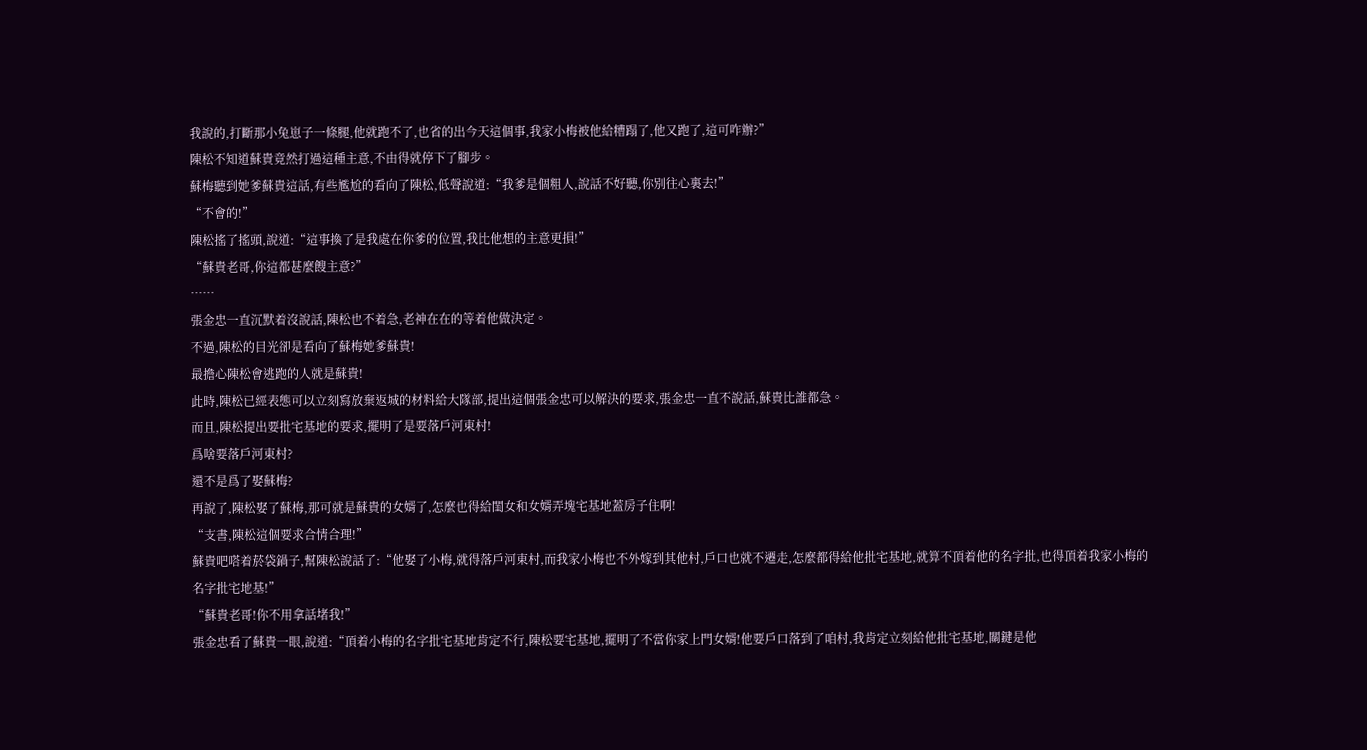我說的,打斷那小兔崽子一條腿,他就跑不了,也省的出今天這個事,我家小梅被他給糟蹋了,他又跑了,這可咋辦?”
陳松不知道蘇貴竟然打過這種主意,不由得就停下了腳步。
蘇梅聽到她爹蘇貴這話,有些尷尬的看向了陳松,低聲說道:“我爹是個粗人,說話不好聽,你別往心裏去!”
“不會的!”
陳松搖了搖頭,說道:“這事換了是我處在你爹的位置,我比他想的主意更損!”
“蘇貴老哥,你這都甚麼餿主意?”
……
張金忠一直沉默着沒說話,陳松也不着急,老神在在的等着他做決定。
不過,陳松的目光卻是看向了蘇梅她爹蘇貴!
最擔心陳松會逃跑的人就是蘇貴!
此時,陳松已經表態可以立刻寫放棄返城的材料給大隊部,提出這個張金忠可以解決的要求,張金忠一直不說話,蘇貴比誰都急。
而且,陳松提出要批宅基地的要求,擺明了是要落戶河東村!
爲啥要落戶河東村?
還不是爲了娶蘇梅?
再說了,陳松娶了蘇梅,那可就是蘇貴的女婿了,怎麼也得給閨女和女婿弄塊宅基地蓋房子住啊!
“支書,陳松這個要求合情合理!”
蘇貴吧嗒着菸袋鍋子,幫陳松說話了:“他娶了小梅,就得落戶河東村,而我家小梅也不外嫁到其他村,戶口也就不遷走,怎麼都得給他批宅基地,就算不頂着他的名字批,也得頂着我家小梅的名字批宅地基!”
“蘇貴老哥!你不用拿話堵我!”
張金忠看了蘇貴一眼,說道:“頂着小梅的名字批宅基地肯定不行,陳松要宅基地,擺明了不當你家上門女婿!他要戶口落到了咱村,我肯定立刻給他批宅基地,關鍵是他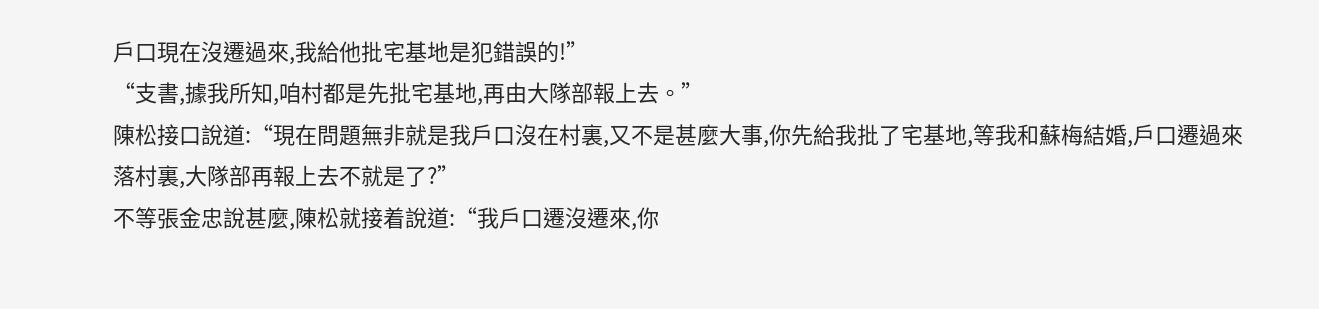戶口現在沒遷過來,我給他批宅基地是犯錯誤的!”
“支書,據我所知,咱村都是先批宅基地,再由大隊部報上去。”
陳松接口說道:“現在問題無非就是我戶口沒在村裏,又不是甚麼大事,你先給我批了宅基地,等我和蘇梅結婚,戶口遷過來落村裏,大隊部再報上去不就是了?”
不等張金忠說甚麼,陳松就接着說道:“我戶口遷沒遷來,你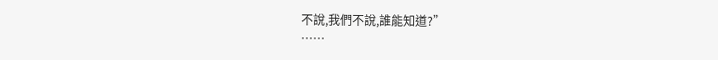不說,我們不說,誰能知道?”
……